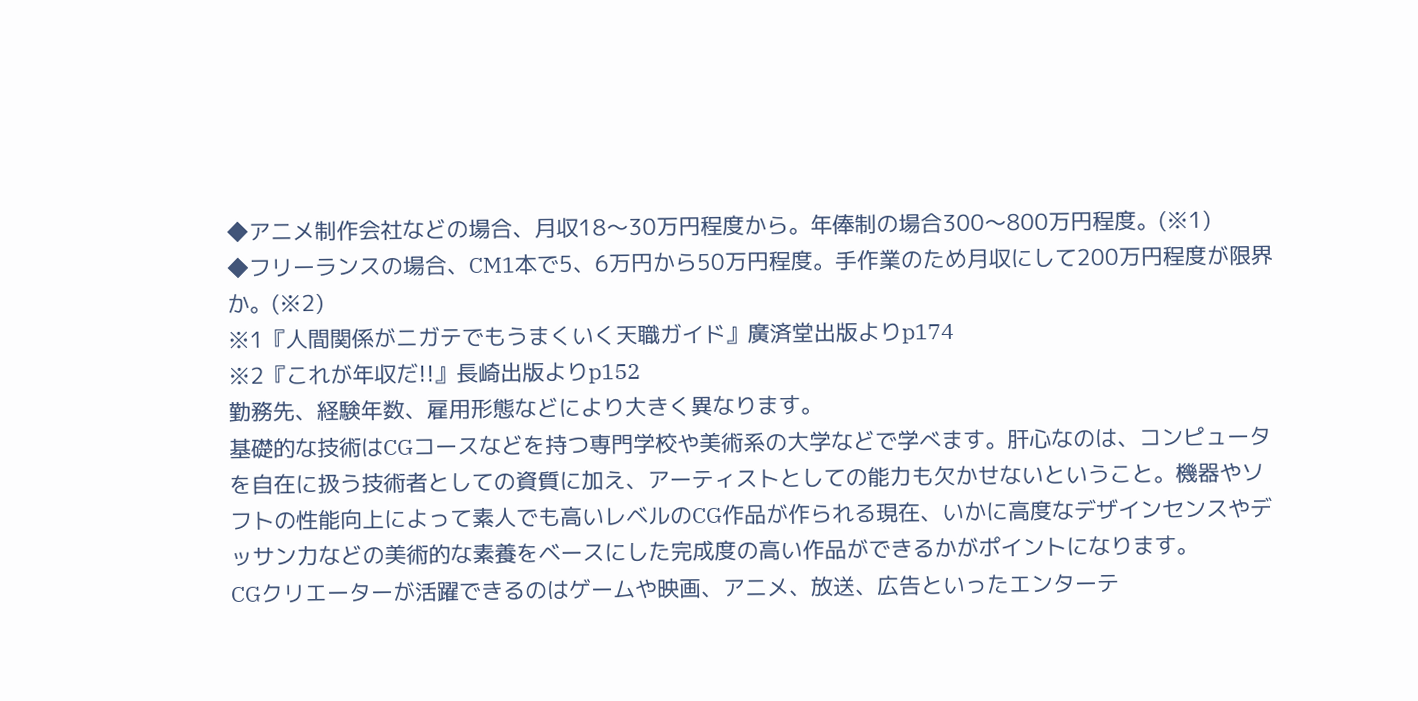◆アニメ制作会社などの場合、月収18〜30万円程度から。年俸制の場合300〜800万円程度。(※1)
◆フリーランスの場合、CM1本で5、6万円から50万円程度。手作業のため月収にして200万円程度が限界か。(※2)
※1『人間関係がニガテでもうまくいく天職ガイド』廣済堂出版よりp174
※2『これが年収だ!!』長崎出版よりp152
勤務先、経験年数、雇用形態などにより大きく異なります。
基礎的な技術はCGコースなどを持つ専門学校や美術系の大学などで学べます。肝心なのは、コンピュータを自在に扱う技術者としての資質に加え、アーティストとしての能力も欠かせないということ。機器やソフトの性能向上によって素人でも高いレベルのCG作品が作られる現在、いかに高度なデザインセンスやデッサン力などの美術的な素養をベースにした完成度の高い作品ができるかがポイントになります。
CGクリエーターが活躍できるのはゲームや映画、アニメ、放送、広告といったエンターテ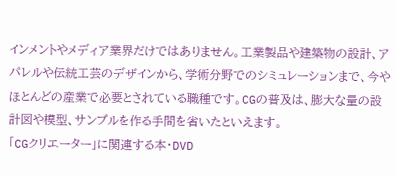インメントやメディア業界だけではありません。工業製品や建築物の設計、アパレルや伝統工芸のデザインから、学術分野でのシミュレーションまで、今やほとんどの産業で必要とされている職種です。CGの普及は、膨大な量の設計図や模型、サンプルを作る手間を省いたといえます。
「CGクリエーター」に関連する本・DVD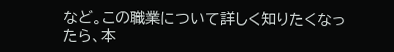など。この職業について詳しく知りたくなったら、本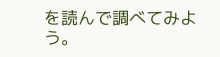を読んで調べてみよう。